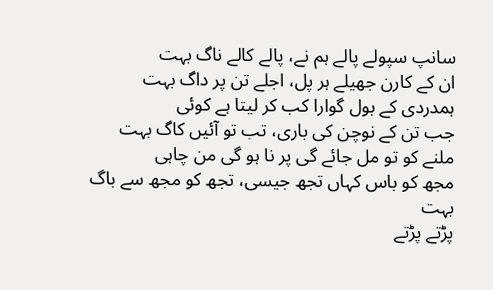سانپ سپولے پالے ہم نے، پالے کالے ناگ بہت
ان کے کارن جھیلے ہر پل، اجلے تن پر داگ بہت
ہمدردی کے بول گوارا کب کر لیتا ہے کوئی
جب تن کے نوچن کی باری، تب تو آئیں کاگ بہت
ملنے کو تو مل جائے گی پر نا ہو گی من چاہی
مجھ کو باس کہاں تجھ جیسی، تجھ کو مجھ سے باگ بہت
پڑتے پڑتے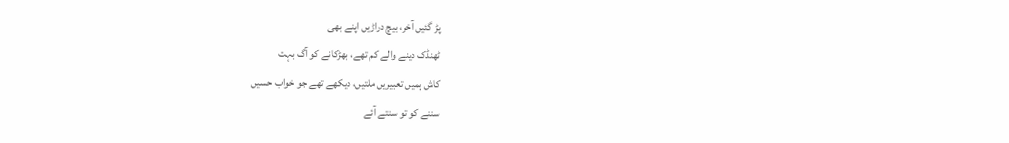پڑ گئیں آخر، بیچ دراڑیں اپنے بھی
ٹھنڈک دینے والے کم تھے، بھڑکانے کو آگ بہت
کاش ہمیں تعبیریں ملتیں، دیکھے تھے جو خواب حسیں
سننے کو تو سنتے آئے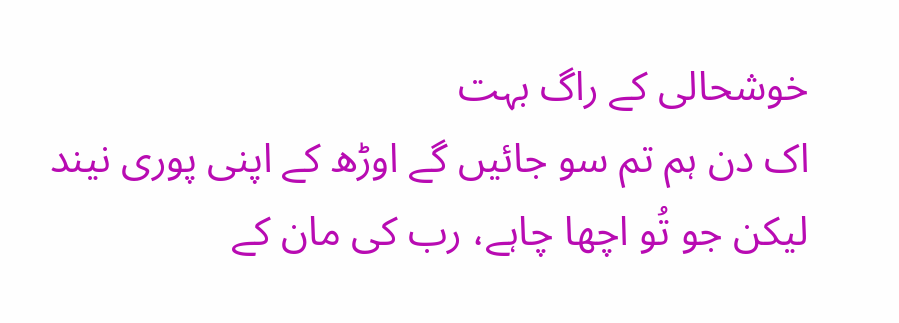خوشحالی کے راگ بہت
اک دن ہم تم سو جائیں گے اوڑھ کے اپنی پوری نیند
لیکن جو تُو اچھا چاہے، رب کی مان کے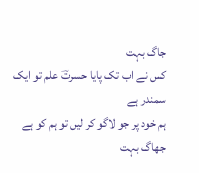جاگ بہت
کس نے اب تک پایا حسرتؔ علم تو ایک سمندر ہے
ہم خود پر جو لاگو کر لیں تو ہم کو ہے جھاگ بہت